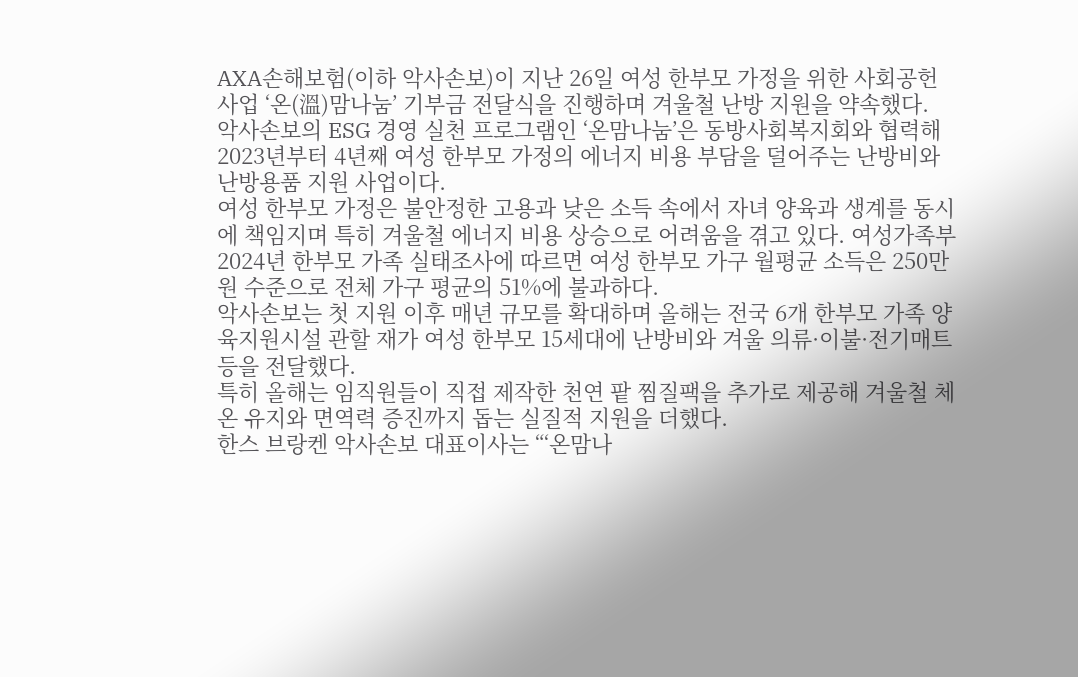AXA손해보험(이하 악사손보)이 지난 26일 여성 한부모 가정을 위한 사회공헌 사업 ‘온(溫)맘나눔’ 기부금 전달식을 진행하며 겨울철 난방 지원을 약속했다.
악사손보의 ESG 경영 실천 프로그램인 ‘온맘나눔’은 동방사회복지회와 협력해 2023년부터 4년째 여성 한부모 가정의 에너지 비용 부담을 덜어주는 난방비와 난방용품 지원 사업이다.
여성 한부모 가정은 불안정한 고용과 낮은 소득 속에서 자녀 양육과 생계를 동시에 책임지며 특히 겨울철 에너지 비용 상승으로 어려움을 겪고 있다. 여성가족부 2024년 한부모 가족 실태조사에 따르면 여성 한부모 가구 월평균 소득은 250만 원 수준으로 전체 가구 평균의 51%에 불과하다.
악사손보는 첫 지원 이후 매년 규모를 확대하며 올해는 전국 6개 한부모 가족 양육지원시설 관할 재가 여성 한부모 15세대에 난방비와 겨울 의류·이불·전기매트 등을 전달했다.
특히 올해는 임직원들이 직접 제작한 천연 팥 찜질팩을 추가로 제공해 겨울철 체온 유지와 면역력 증진까지 돕는 실질적 지원을 더했다.
한스 브랑켄 악사손보 대표이사는 “‘온맘나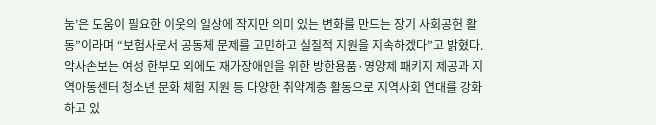눔’은 도움이 필요한 이웃의 일상에 작지만 의미 있는 변화를 만드는 장기 사회공헌 활동”이라며 “보험사로서 공동체 문제를 고민하고 실질적 지원을 지속하겠다”고 밝혔다.
악사손보는 여성 한부모 외에도 재가장애인을 위한 방한용품·영양제 패키지 제공과 지역아동센터 청소년 문화 체험 지원 등 다양한 취약계층 활동으로 지역사회 연대를 강화하고 있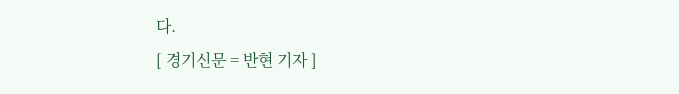다.
[ 경기신문 = 반현 기자 ]